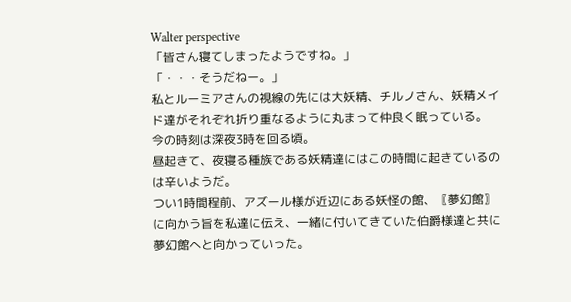Walter perspective
「皆さん寝てしまったようですね。」
「・・・そうだねー。」
私とルーミアさんの視線の先には大妖精、チルノさん、妖精メイド達がそれぞれ折り重なるように丸まって仲良く眠っている。
今の時刻は深夜3時を回る頃。
昼起きて、夜寝る種族である妖精達にはこの時間に起きているのは辛いようだ。
つい1時間程前、アズール様が近辺にある妖怪の館、〖夢幻館〗に向かう旨を私達に伝え、一緒に付いてきていた伯爵様達と共に夢幻館へと向かっていった。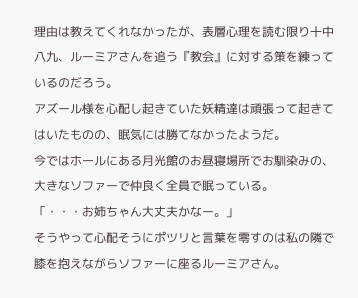理由は教えてくれなかったが、表層心理を読む限り十中八九、ルーミアさんを追う『教会』に対する策を練っているのだろう。
アズール様を心配し起きていた妖精達は頑張って起きてはいたものの、眠気には勝てなかったようだ。
今ではホールにある月光館のお昼寝場所でお馴染みの、大きなソファーで仲良く全員で眠っている。
「・・・お姉ちゃん大丈夫かなー。」
そうやって心配そうにポツリと言葉を零すのは私の隣で膝を抱えながらソファーに座るルーミアさん。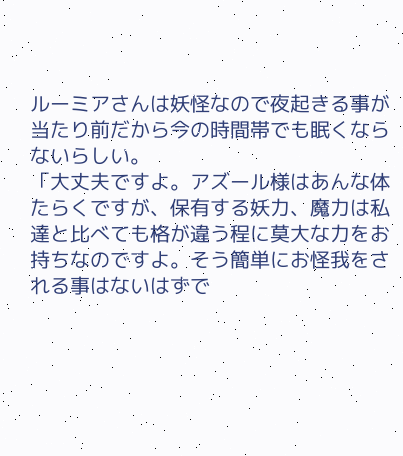ルーミアさんは妖怪なので夜起きる事が当たり前だから今の時間帯でも眠くならないらしい。
「大丈夫ですよ。アズール様はあんな体たらくですが、保有する妖力、魔力は私達と比べても格が違う程に莫大な力をお持ちなのですよ。そう簡単にお怪我をされる事はないはずで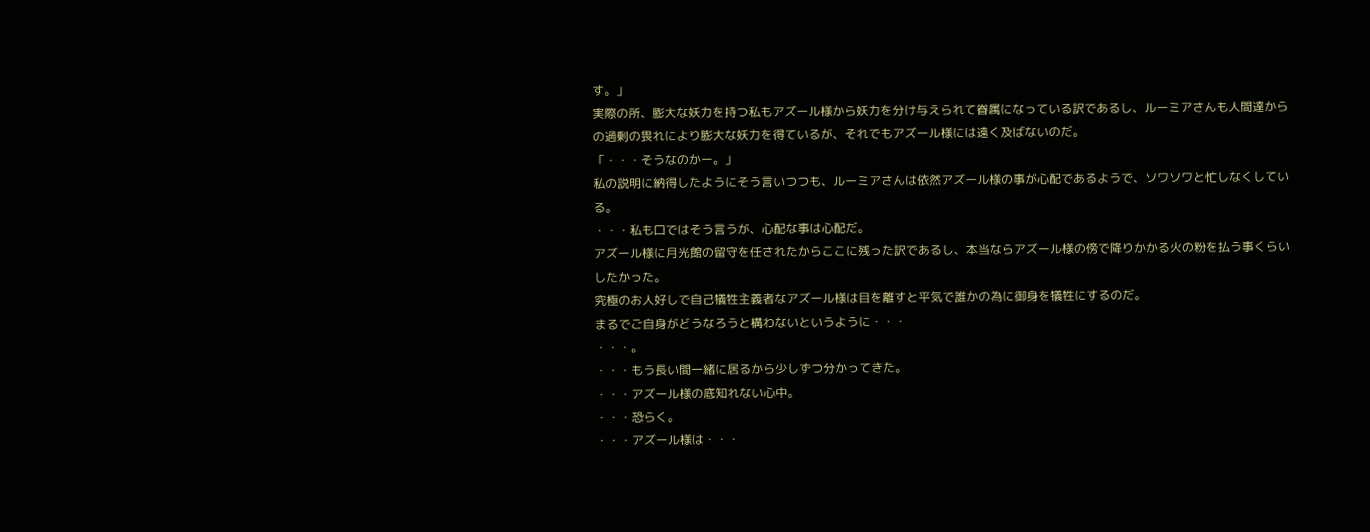す。」
実際の所、膨大な妖力を持つ私もアズール様から妖力を分け与えられて眷属になっている訳であるし、ルーミアさんも人間達からの過剰の畏れにより膨大な妖力を得ているが、それでもアズール様には遠く及ばないのだ。
「・・・そうなのかー。」
私の説明に納得したようにそう言いつつも、ルーミアさんは依然アズール様の事が心配であるようで、ソワソワと忙しなくしている。
・・・私も口ではそう言うが、心配な事は心配だ。
アズール様に月光館の留守を任されたからここに残った訳であるし、本当ならアズール様の傍で降りかかる火の粉を払う事くらいしたかった。
究極のお人好しで自己犠牲主義者なアズール様は目を離すと平気で誰かの為に御身を犠牲にするのだ。
まるでご自身がどうなろうと構わないというように・・・
・・・。
・・・もう長い間一緒に居るから少しずつ分かってきた。
・・・アズール様の底知れない心中。
・・・恐らく。
・・・アズール様は・・・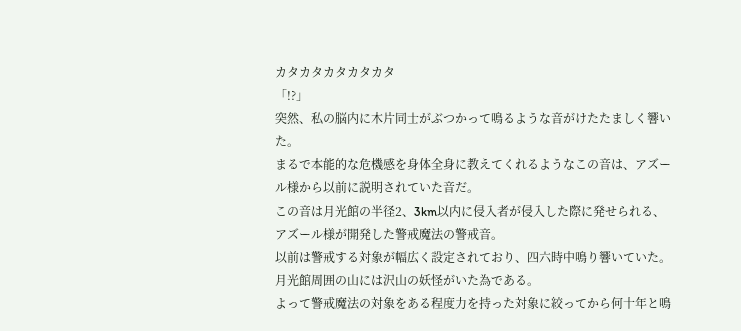カタカタカタカタカタ
「!?」
突然、私の脳内に木片同士がぶつかって鳴るような音がけたたましく響いた。
まるで本能的な危機感を身体全身に教えてくれるようなこの音は、アズール様から以前に説明されていた音だ。
この音は月光館の半径2、3km以内に侵入者が侵入した際に発せられる、アズール様が開発した警戒魔法の警戒音。
以前は警戒する対象が幅広く設定されており、四六時中鳴り響いていた。
月光館周囲の山には沢山の妖怪がいた為である。
よって警戒魔法の対象をある程度力を持った対象に絞ってから何十年と鳴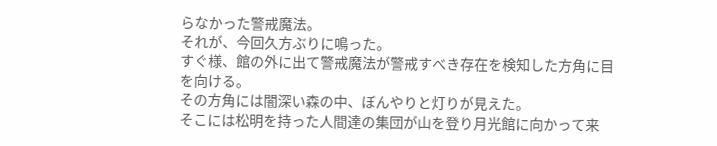らなかった警戒魔法。
それが、今回久方ぶりに鳴った。
すぐ様、館の外に出て警戒魔法が警戒すべき存在を検知した方角に目を向ける。
その方角には闇深い森の中、ぼんやりと灯りが見えた。
そこには松明を持った人間達の集団が山を登り月光館に向かって来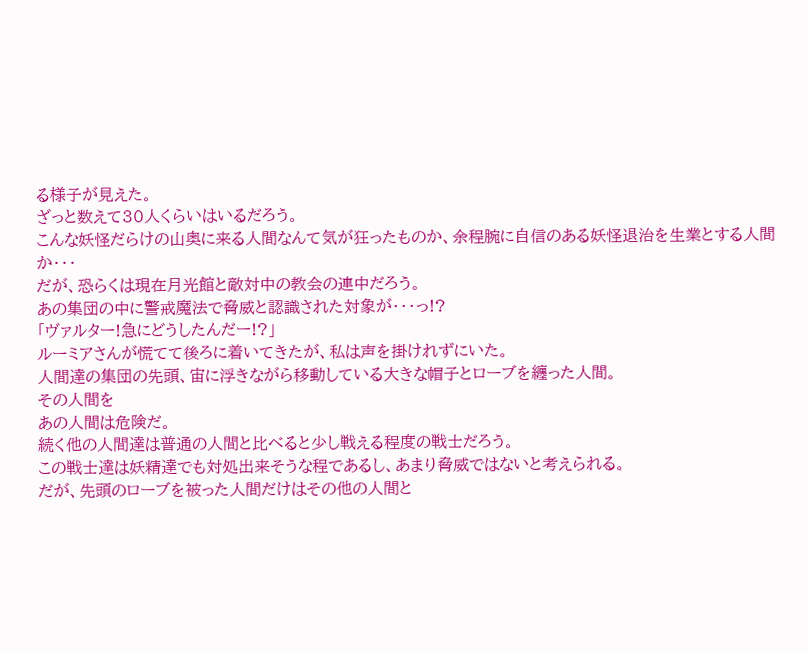る様子が見えた。
ざっと数えて30人くらいはいるだろう。
こんな妖怪だらけの山奥に来る人間なんて気が狂ったものか、余程腕に自信のある妖怪退治を生業とする人間か・・・
だが、恐らくは現在月光館と敵対中の教会の連中だろう。
あの集団の中に警戒魔法で脅威と認識された対象が・・・っ!?
「ヴァルター!急にどうしたんだー!?」
ルーミアさんが慌てて後ろに着いてきたが、私は声を掛けれずにいた。
人間達の集団の先頭、宙に浮きながら移動している大きな帽子とローブを纏った人間。
その人間を
あの人間は危険だ。
続く他の人間達は普通の人間と比べると少し戦える程度の戦士だろう。
この戦士達は妖精達でも対処出来そうな程であるし、あまり脅威ではないと考えられる。
だが、先頭のローブを被った人間だけはその他の人間と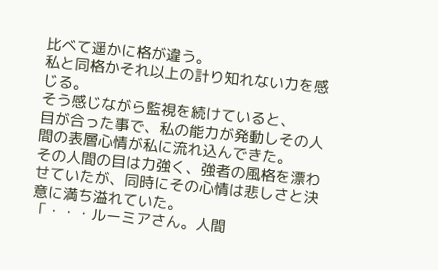比べて遥かに格が違う。
私と同格かそれ以上の計り知れない力を感じる。
そう感じながら監視を続けていると、
目が合った事で、私の能力が発動しその人間の表層心情が私に流れ込んできた。
その人間の目は力強く、強者の風格を漂わせていたが、同時にその心情は悲しさと決意に満ち溢れていた。
「・・・ルーミアさん。人間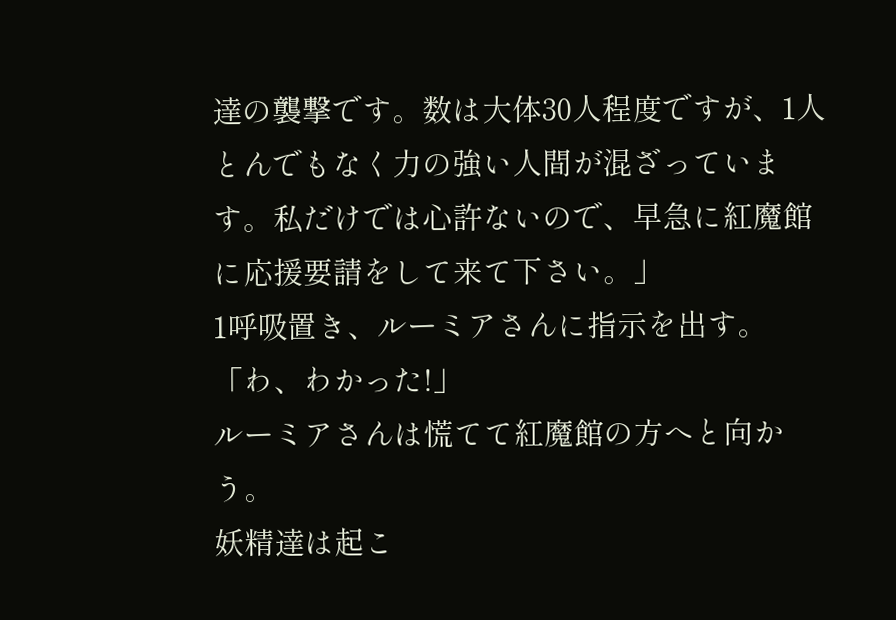達の襲撃です。数は大体30人程度ですが、1人とんでもなく力の強い人間が混ざっています。私だけでは心許ないので、早急に紅魔館に応援要請をして来て下さい。」
1呼吸置き、ルーミアさんに指示を出す。
「わ、わかった!」
ルーミアさんは慌てて紅魔館の方へと向かう。
妖精達は起こ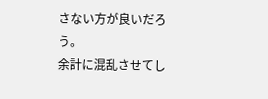さない方が良いだろう。
余計に混乱させてし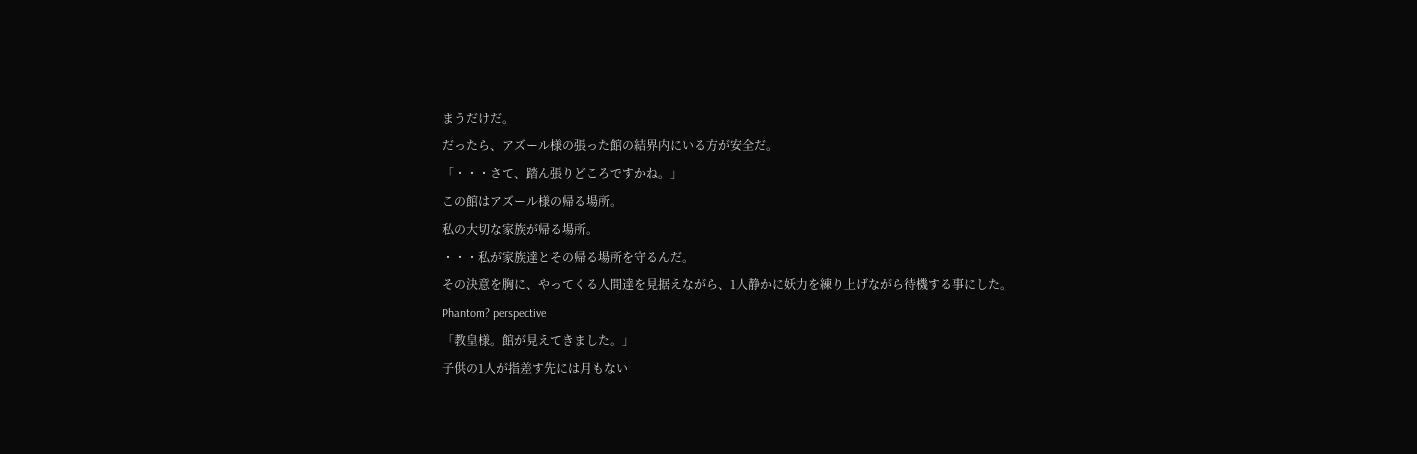まうだけだ。
だったら、アズール様の張った館の結界内にいる方が安全だ。
「・・・さて、踏ん張りどころですかね。」
この館はアズール様の帰る場所。
私の大切な家族が帰る場所。
・・・私が家族達とその帰る場所を守るんだ。
その決意を胸に、やってくる人間達を見据えながら、1人静かに妖力を練り上げながら待機する事にした。
Phantom? perspective
「教皇様。館が見えてきました。」
子供の1人が指差す先には月もない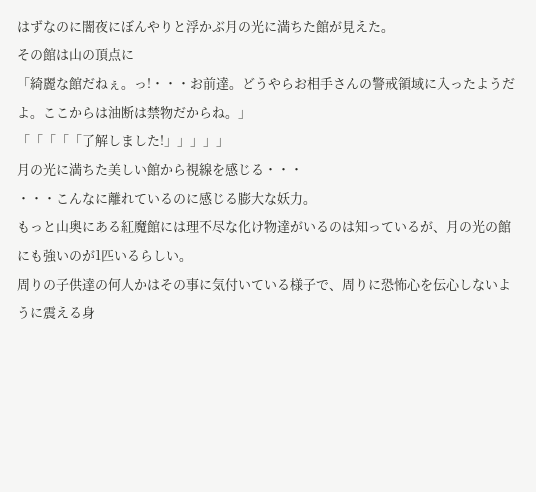はずなのに闇夜にぼんやりと浮かぶ月の光に満ちた館が見えた。
その館は山の頂点に
「綺麗な館だねぇ。っ!・・・お前達。どうやらお相手さんの警戒領域に入ったようだよ。ここからは油断は禁物だからね。」
「「「「「了解しました!」」」」」
月の光に満ちた美しい館から視線を感じる・・・
・・・こんなに離れているのに感じる膨大な妖力。
もっと山奥にある紅魔館には理不尽な化け物達がいるのは知っているが、月の光の館にも強いのが1匹いるらしい。
周りの子供達の何人かはその事に気付いている様子で、周りに恐怖心を伝心しないように震える身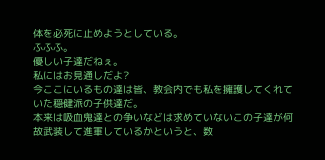体を必死に止めようとしている。
ふふふ。
優しい子達だねぇ。
私にはお見通しだよ?
今ここにいるもの達は皆、教会内でも私を擁護してくれていた穏健派の子供達だ。
本来は吸血鬼達との争いなどは求めていないこの子達が何故武装して進軍しているかというと、数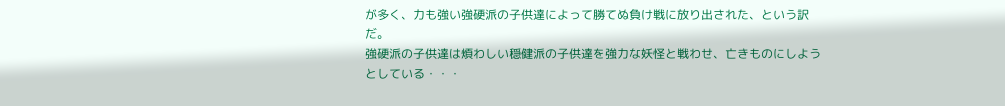が多く、力も強い強硬派の子供達によって勝てぬ負け戦に放り出された、という訳だ。
強硬派の子供達は煩わしい穏健派の子供達を強力な妖怪と戦わせ、亡きものにしようとしている・・・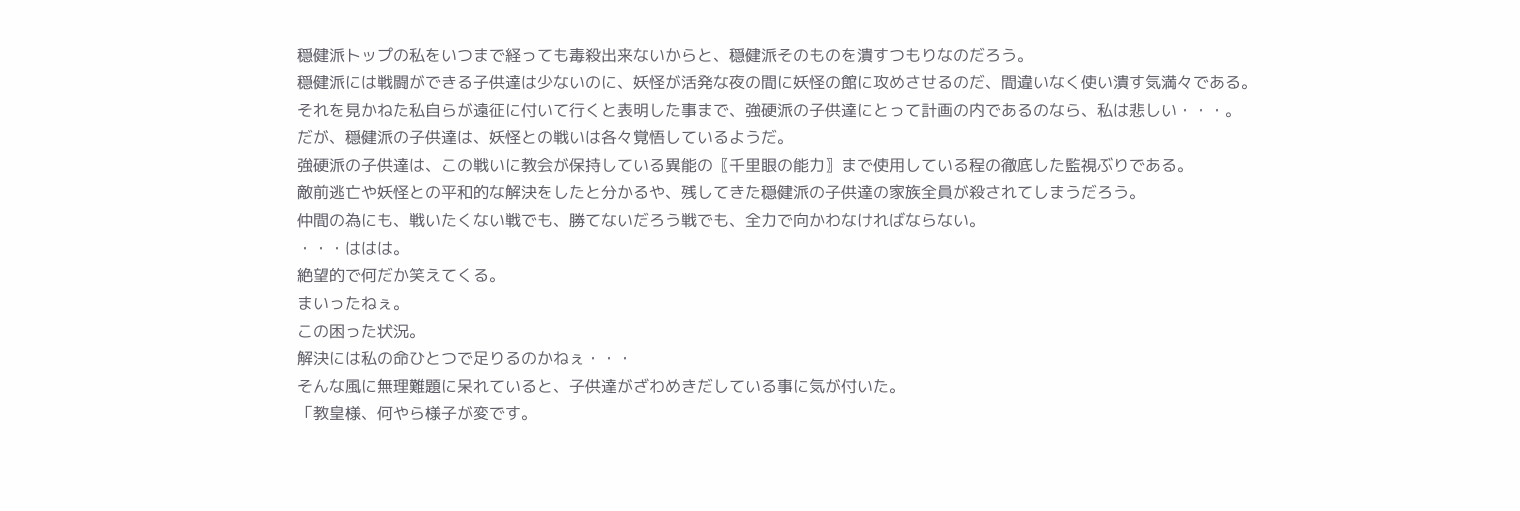穏健派トップの私をいつまで経っても毒殺出来ないからと、穏健派そのものを潰すつもりなのだろう。
穏健派には戦闘ができる子供達は少ないのに、妖怪が活発な夜の間に妖怪の館に攻めさせるのだ、間違いなく使い潰す気満々である。
それを見かねた私自らが遠征に付いて行くと表明した事まで、強硬派の子供達にとって計画の内であるのなら、私は悲しい・・・。
だが、穏健派の子供達は、妖怪との戦いは各々覚悟しているようだ。
強硬派の子供達は、この戦いに教会が保持している異能の〖千里眼の能力〗まで使用している程の徹底した監視ぶりである。
敵前逃亡や妖怪との平和的な解決をしたと分かるや、残してきた穏健派の子供達の家族全員が殺されてしまうだろう。
仲間の為にも、戦いたくない戦でも、勝てないだろう戦でも、全力で向かわなければならない。
・・・ははは。
絶望的で何だか笑えてくる。
まいったねぇ。
この困った状況。
解決には私の命ひとつで足りるのかねぇ・・・
そんな風に無理難題に呆れていると、子供達がざわめきだしている事に気が付いた。
「教皇様、何やら様子が変です。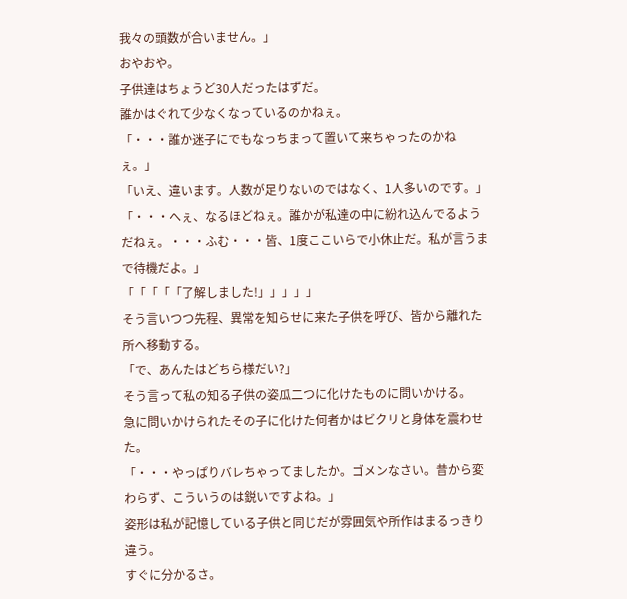我々の頭数が合いません。」
おやおや。
子供達はちょうど30人だったはずだ。
誰かはぐれて少なくなっているのかねぇ。
「・・・誰か迷子にでもなっちまって置いて来ちゃったのかねぇ。」
「いえ、違います。人数が足りないのではなく、1人多いのです。」
「・・・へぇ、なるほどねぇ。誰かが私達の中に紛れ込んでるようだねぇ。・・・ふむ・・・皆、1度ここいらで小休止だ。私が言うまで待機だよ。」
「「「「「了解しました!」」」」」
そう言いつつ先程、異常を知らせに来た子供を呼び、皆から離れた所へ移動する。
「で、あんたはどちら様だい?」
そう言って私の知る子供の姿瓜二つに化けたものに問いかける。
急に問いかけられたその子に化けた何者かはビクリと身体を震わせた。
「・・・やっぱりバレちゃってましたか。ゴメンなさい。昔から変わらず、こういうのは鋭いですよね。」
姿形は私が記憶している子供と同じだが雰囲気や所作はまるっきり違う。
すぐに分かるさ。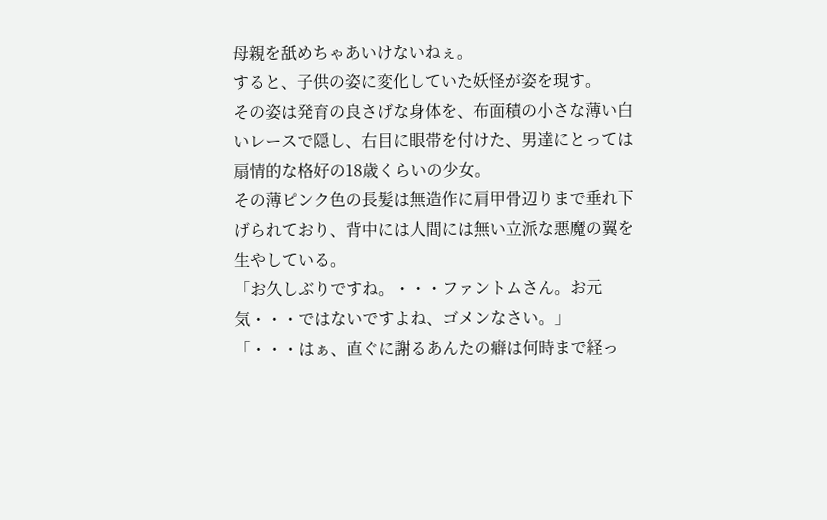母親を舐めちゃあいけないねぇ。
すると、子供の姿に変化していた妖怪が姿を現す。
その姿は発育の良さげな身体を、布面積の小さな薄い白いレースで隠し、右目に眼帯を付けた、男達にとっては扇情的な格好の18歳くらいの少女。
その薄ピンク色の長髪は無造作に肩甲骨辺りまで垂れ下げられており、背中には人間には無い立派な悪魔の翼を生やしている。
「お久しぶりですね。・・・ファントムさん。お元気・・・ではないですよね、ゴメンなさい。」
「・・・はぁ、直ぐに謝るあんたの癖は何時まで経っ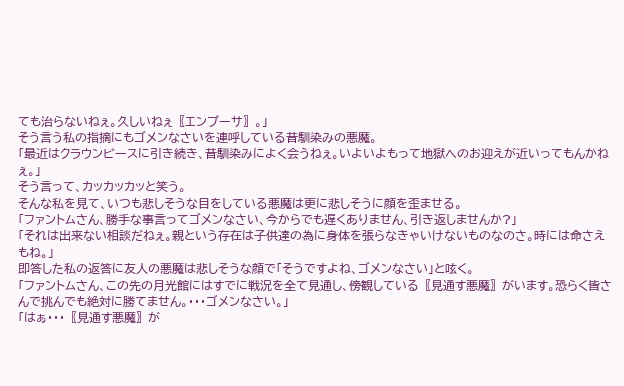ても治らないねぇ。久しいねぇ〖エンプーサ〗。」
そう言う私の指摘にもゴメンなさいを連呼している昔馴染みの悪魔。
「最近はクラウンピースに引き続き、昔馴染みによく会うねぇ。いよいよもって地獄へのお迎えが近いってもんかねぇ。」
そう言って、カッカッカッと笑う。
そんな私を見て、いつも悲しそうな目をしている悪魔は更に悲しそうに顔を歪ませる。
「ファントムさん、勝手な事言ってゴメンなさい、今からでも遅くありません、引き返しませんか?」
「それは出来ない相談だねぇ。親という存在は子供達の為に身体を張らなきゃいけないものなのさ。時には命さえもね。」
即答した私の返答に友人の悪魔は悲しそうな顔で「そうですよね、ゴメンなさい」と呟く。
「ファントムさん、この先の月光館にはすでに戦況を全て見通し、傍観している〖見通す悪魔〗がいます。恐らく皆さんで挑んでも絶対に勝てません。・・・ゴメンなさい。」
「はぁ・・・〖見通す悪魔〗が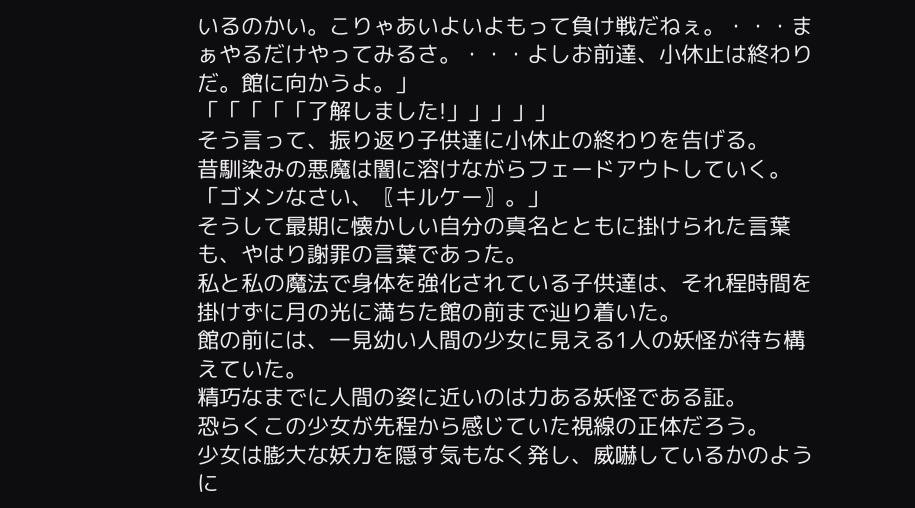いるのかい。こりゃあいよいよもって負け戦だねぇ。・・・まぁやるだけやってみるさ。・・・よしお前達、小休止は終わりだ。館に向かうよ。」
「「「「「了解しました!」」」」」
そう言って、振り返り子供達に小休止の終わりを告げる。
昔馴染みの悪魔は闇に溶けながらフェードアウトしていく。
「ゴメンなさい、〖キルケー〗。」
そうして最期に懐かしい自分の真名とともに掛けられた言葉も、やはり謝罪の言葉であった。
私と私の魔法で身体を強化されている子供達は、それ程時間を掛けずに月の光に満ちた館の前まで辿り着いた。
館の前には、一見幼い人間の少女に見える1人の妖怪が待ち構えていた。
精巧なまでに人間の姿に近いのは力ある妖怪である証。
恐らくこの少女が先程から感じていた視線の正体だろう。
少女は膨大な妖力を隠す気もなく発し、威嚇しているかのように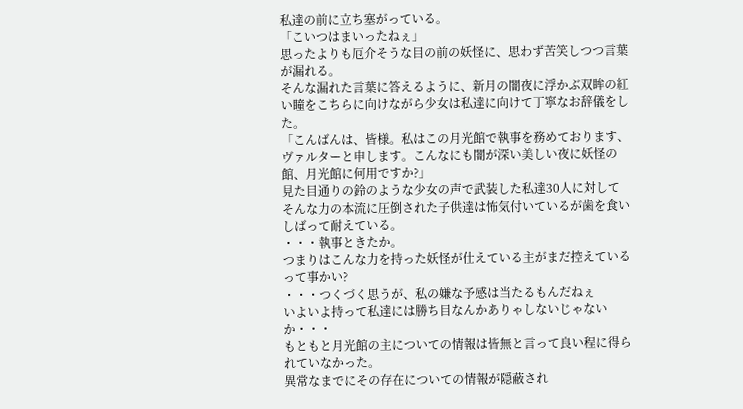私達の前に立ち塞がっている。
「こいつはまいったねぇ」
思ったよりも厄介そうな目の前の妖怪に、思わず苦笑しつつ言葉が漏れる。
そんな漏れた言葉に答えるように、新月の闇夜に浮かぶ双眸の紅い瞳をこちらに向けながら少女は私達に向けて丁寧なお辞儀をした。
「こんばんは、皆様。私はこの月光館で執事を務めております、ヴァルターと申します。こんなにも闇が深い美しい夜に妖怪の館、月光館に何用ですか?」
見た目通りの鈴のような少女の声で武装した私達30人に対して
そんな力の本流に圧倒された子供達は怖気付いているが歯を食いしばって耐えている。
・・・執事ときたか。
つまりはこんな力を持った妖怪が仕えている主がまだ控えているって事かい?
・・・つくづく思うが、私の嫌な予感は当たるもんだねぇ
いよいよ持って私達には勝ち目なんかありゃしないじゃないか・・・
もともと月光館の主についての情報は皆無と言って良い程に得られていなかった。
異常なまでにその存在についての情報が隠蔽され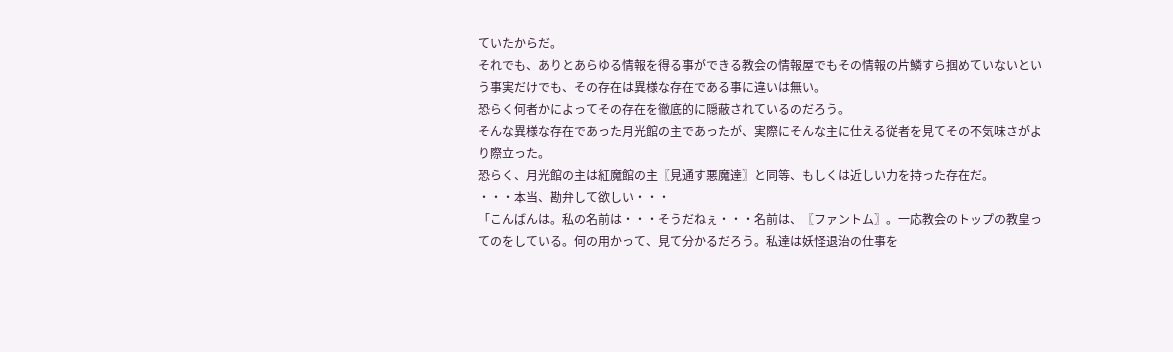ていたからだ。
それでも、ありとあらゆる情報を得る事ができる教会の情報屋でもその情報の片鱗すら掴めていないという事実だけでも、その存在は異様な存在である事に違いは無い。
恐らく何者かによってその存在を徹底的に隠蔽されているのだろう。
そんな異様な存在であった月光館の主であったが、実際にそんな主に仕える従者を見てその不気味さがより際立った。
恐らく、月光館の主は紅魔館の主〖見通す悪魔達〗と同等、もしくは近しい力を持った存在だ。
・・・本当、勘弁して欲しい・・・
「こんばんは。私の名前は・・・そうだねぇ・・・名前は、〖ファントム〗。一応教会のトップの教皇ってのをしている。何の用かって、見て分かるだろう。私達は妖怪退治の仕事を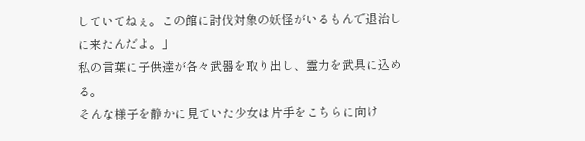していてねぇ。この館に討伐対象の妖怪がいるもんで退治しに来たんだよ。」
私の言葉に子供達が各々武器を取り出し、霊力を武具に込める。
そんな様子を静かに見ていた少女は片手をこちらに向け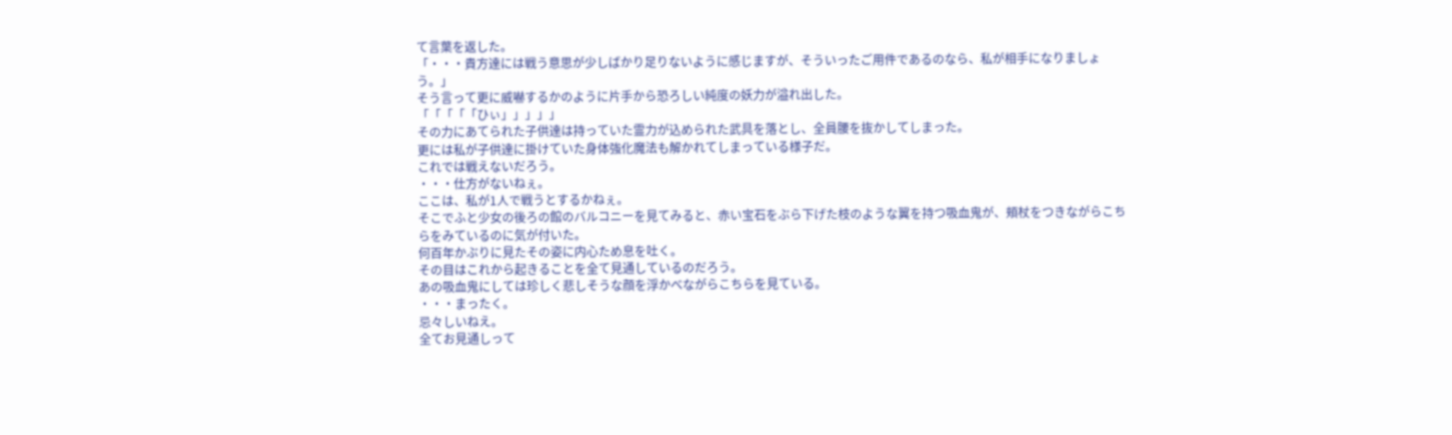て言葉を返した。
「・・・貴方達には戦う意思が少しばかり足りないように感じますが、そういったご用件であるのなら、私が相手になりましょう。」
そう言って更に威嚇するかのように片手から恐ろしい純度の妖力が溢れ出した。
「「「「「ひぃ」」」」」
その力にあてられた子供達は持っていた霊力が込められた武具を落とし、全員腰を抜かしてしまった。
更には私が子供達に掛けていた身体強化魔法も解かれてしまっている様子だ。
これでは戦えないだろう。
・・・仕方がないねぇ。
ここは、私が1人で戦うとするかねぇ。
そこでふと少女の後ろの館のバルコニーを見てみると、赤い宝石をぶら下げた枝のような翼を持つ吸血鬼が、頬杖をつきながらこちらをみているのに気が付いた。
何百年かぶりに見たその姿に内心ため息を吐く。
その目はこれから起きることを全て見通しているのだろう。
あの吸血鬼にしては珍しく悲しそうな顔を浮かべながらこちらを見ている。
・・・まったく。
忌々しいねえ。
全てお見通しって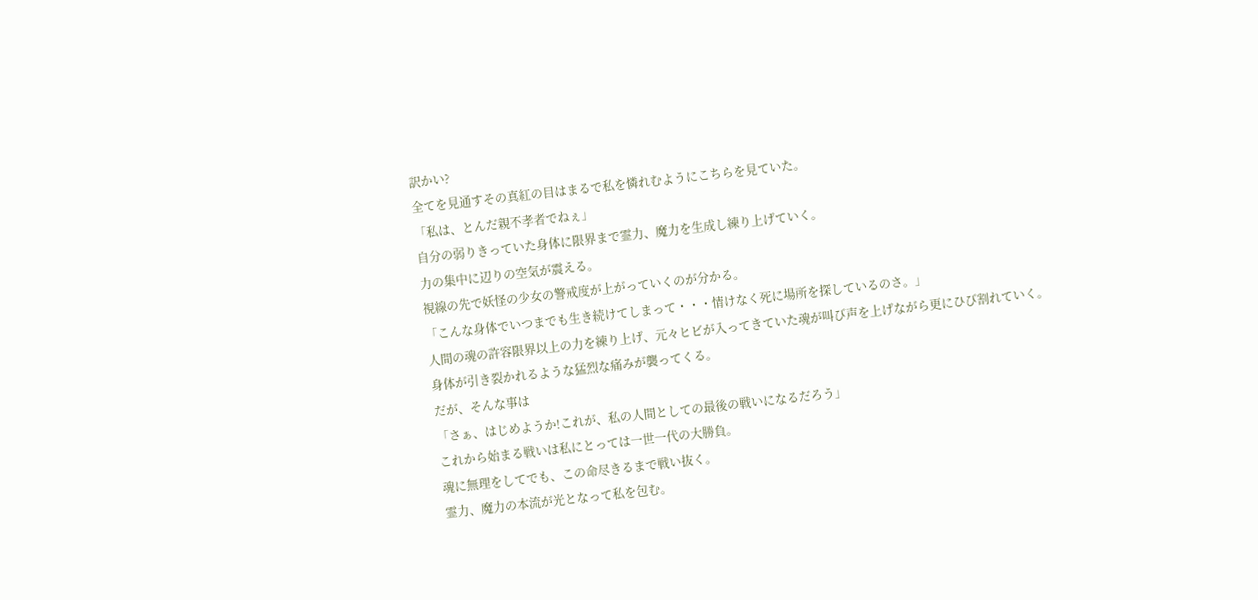訳かい?
全てを見通すその真紅の目はまるで私を憐れむようにこちらを見ていた。
「私は、とんだ親不孝者でねぇ」
自分の弱りきっていた身体に限界まで霊力、魔力を生成し練り上げていく。
力の集中に辺りの空気が震える。
視線の先で妖怪の少女の警戒度が上がっていくのが分かる。
「こんな身体でいつまでも生き続けてしまって・・・情けなく死に場所を探しているのさ。」
人間の魂の許容限界以上の力を練り上げ、元々ヒビが入ってきていた魂が叫び声を上げながら更にひび割れていく。
身体が引き裂かれるような猛烈な痛みが襲ってくる。
だが、そんな事は
「さぁ、はじめようか!これが、私の人間としての最後の戦いになるだろう」
これから始まる戦いは私にとっては一世一代の大勝負。
魂に無理をしてでも、この命尽きるまで戦い抜く。
霊力、魔力の本流が光となって私を包む。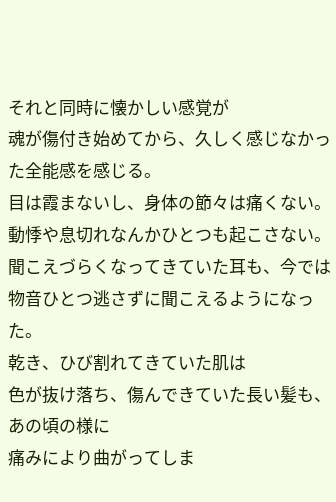それと同時に懐かしい感覚が
魂が傷付き始めてから、久しく感じなかった全能感を感じる。
目は霞まないし、身体の節々は痛くない。
動悸や息切れなんかひとつも起こさない。
聞こえづらくなってきていた耳も、今では物音ひとつ逃さずに聞こえるようになった。
乾き、ひび割れてきていた肌は
色が抜け落ち、傷んできていた長い髪も、あの頃の様に
痛みにより曲がってしま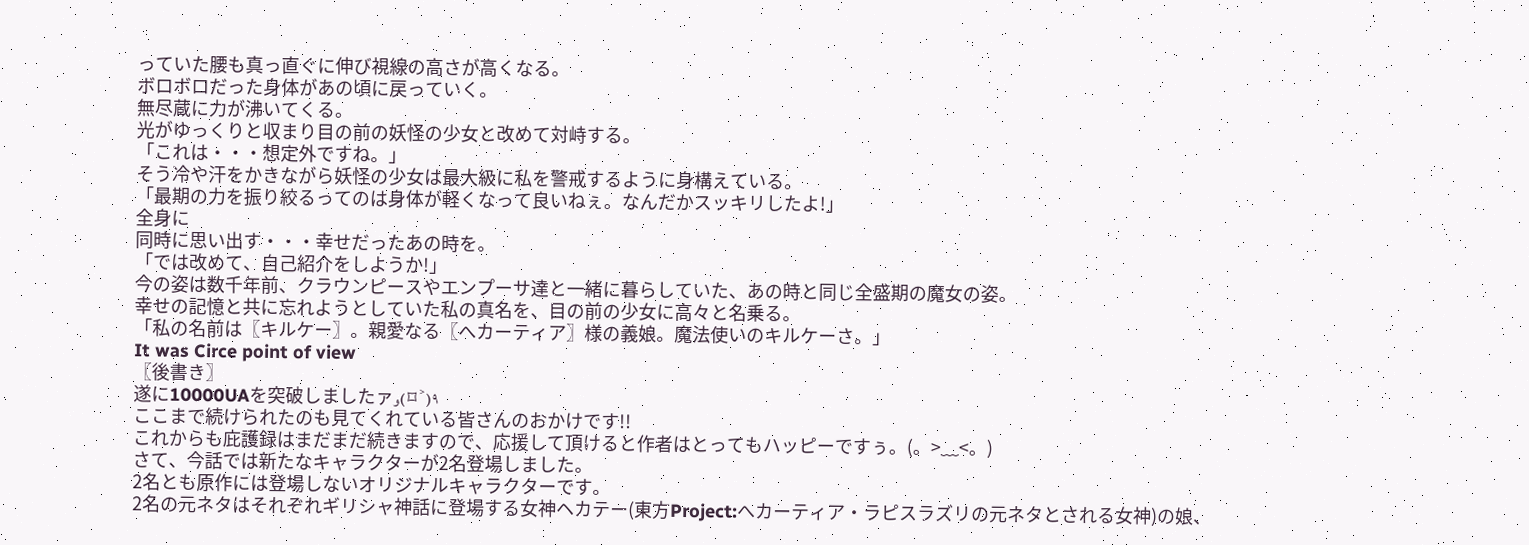っていた腰も真っ直ぐに伸び視線の高さが高くなる。
ボロボロだった身体があの頃に戻っていく。
無尽蔵に力が沸いてくる。
光がゆっくりと収まり目の前の妖怪の少女と改めて対峙する。
「これは・・・想定外ですね。」
そう冷や汗をかきながら妖怪の少女は最大級に私を警戒するように身構えている。
「最期の力を振り絞るってのは身体が軽くなって良いねぇ。なんだかスッキリしたよ!」
全身に
同時に思い出す・・・幸せだったあの時を。
「では改めて、自己紹介をしようか!」
今の姿は数千年前、クラウンピースやエンプーサ達と一緒に暮らしていた、あの時と同じ全盛期の魔女の姿。
幸せの記憶と共に忘れようとしていた私の真名を、目の前の少女に高々と名乗る。
「私の名前は〖キルケー〗。親愛なる〖へカーティア〗様の義娘。魔法使いのキルケーさ。」
It was Circe point of view
〖後書き〗
遂に10000UAを突破しましたァ٩( ˃ ⌑ )و
ここまで続けられたのも見てくれている皆さんのおかけです!!
これからも庇護録はまだまだ続きますので、応援して頂けると作者はとってもハッピーですぅ。(。>﹏<。)
さて、今話では新たなキャラクターが2名登場しました。
2名とも原作には登場しないオリジナルキャラクターです。
2名の元ネタはそれぞれギリシャ神話に登場する女神ヘカテー(東方Project:へカーティア・ラピスラズリの元ネタとされる女神)の娘、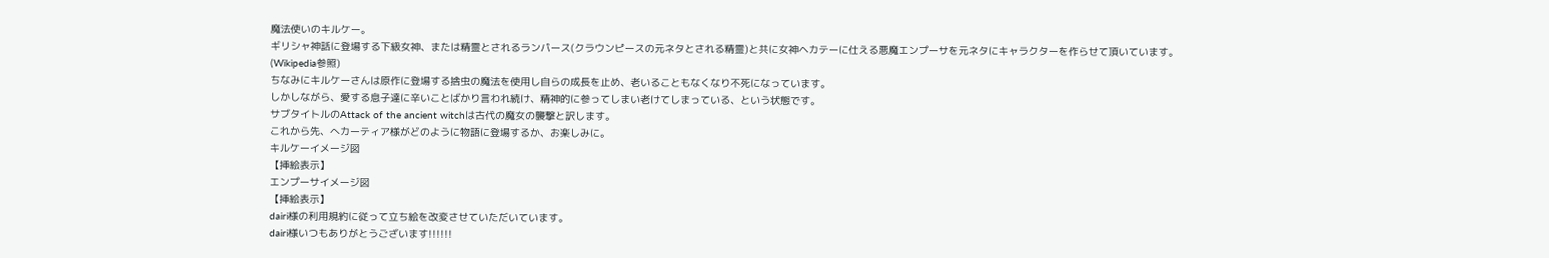魔法使いのキルケー。
ギリシャ神話に登場する下級女神、または精霊とされるランパース(クラウンピースの元ネタとされる精霊)と共に女神ヘカテーに仕える悪魔エンプーサを元ネタにキャラクターを作らせて頂いています。
(Wikipedia参照)
ちなみにキルケーさんは原作に登場する捨虫の魔法を使用し自らの成長を止め、老いることもなくなり不死になっています。
しかしながら、愛する息子達に辛いことばかり言われ続け、精神的に参ってしまい老けてしまっている、という状態です。
サブタイトルのAttack of the ancient witchは古代の魔女の襲撃と訳します。
これから先、へカーティア様がどのように物語に登場するか、お楽しみに。
キルケーイメージ図
【挿絵表示】
エンプーサイメージ図
【挿絵表示】
dairi様の利用規約に従って立ち絵を改変させていただいています。
dairi様いつもありがとうございます!!!!!!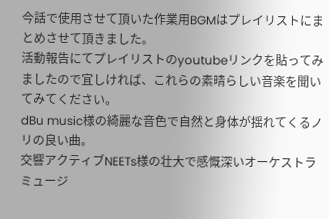今話で使用させて頂いた作業用BGMはプレイリストにまとめさせて頂きました。
活動報告にてプレイリストのyoutubeリンクを貼ってみましたので宜しければ、これらの素晴らしい音楽を聞いてみてください。
dBu music様の綺麗な音色で自然と身体が揺れてくるノリの良い曲。
交響アクティブNEETs様の壮大で感慨深いオーケストラミュージ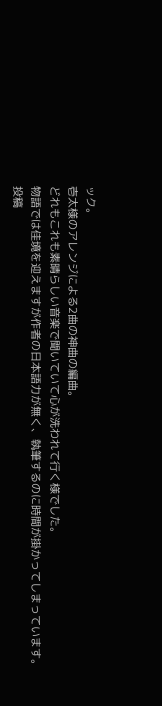ック。
壱太様のアレンジによる2曲の神曲の編曲。
どれもこれも素晴らしい音楽で聞いていて心が洗われて行く様でした。
物語では佳境を迎えますが作者の日本語力が無く、執筆するのに時間が掛かってしまっています。
投稿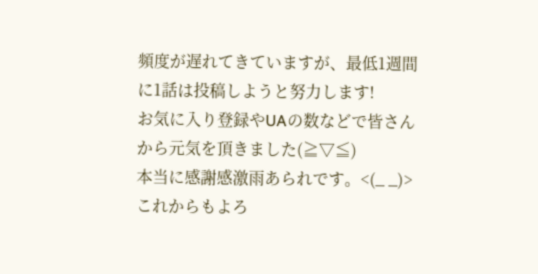頻度が遅れてきていますが、最低1週間に1話は投稿しようと努力します!
お気に入り登録やUAの数などで皆さんから元気を頂きました(≧▽≦)
本当に感謝感激雨あられです。<(_ _)>
これからもよろ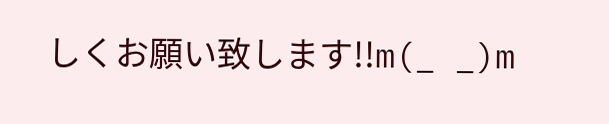しくお願い致します!!m(_ _)m